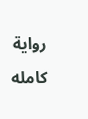رواية كامله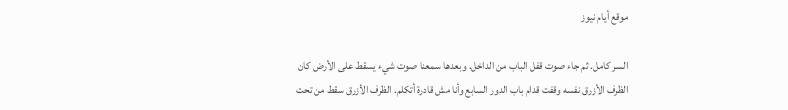موقع أيام نيوز

السر كامل. ثم جاء صوت قفل الباب من الداخل. وبعدها سمعنا صوت شيء يسقط على الأرض كان الظرف الأزرق نفسه وقفت قدام باب الدور السابع وأنا مش قادرة أتكلم. الظرف الأزرق سقط من تحت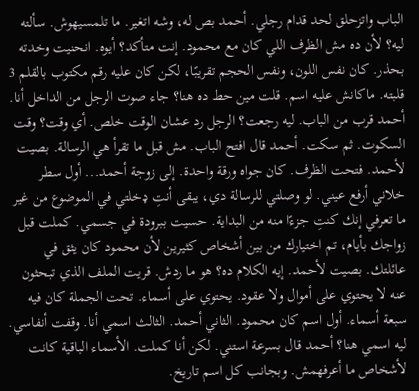الباب واتزحلق لحد قدام رجلي. أحمد بص له، وشه اتغير. ما تلمسيهوش. سألته ليه؟ لأن ده مش الظرف اللي كان مع محمود. إنت متأكد؟ أيوه. انحنيت وخدته بحذر. كان نفس اللون، ونفس الحجم تقريبًا، لكن كان عليه رقم مكتوب بالقلم 3 قلبته. ماكانش عليه اسم. قلت مين حط ده هنا؟ جاء صوت الرجل من الداخل أنا. أحمد قرب من الباب. ليه رجعت؟ الرجل رد عشان الوقت خلص. أي وقت؟ وقت السكوت. ثم سكت. أحمد قال افتح الباب. مش قبل ما تقرأ هي الرسالة. بصيت لأحمد. فتحت الظرف. كان جواه ورقة واحدة. إلى زوجة أحمد... أول سطر خلاني أرفع عيني. لو وصلتي للرسالة دي، يبقى أنتِ ډخلتي في الموضوع من غير ما تعرفي إنك كنتِ جزءًا منه من البداية. حسيت ببرودة في جسمي. كملت قبل زواجك بأيام، تم اختيارك من بين أشخاص كثيرين لأن محمود كان يثق في عائلتك. بصيت لأحمد. إيه الكلام ده؟ هو ما ردش. قريت الملف الذي تبحثون عنه لا يحتوي على أموال ولا عقود. يحتوي على أسماء. تحت الجملة كان فيه سبعة أسماء. أول اسم كان محمود. الثاني أحمد. الثالث اسمي أنا. وقفت أنفاسي. ليه اسمي هنا؟ أحمد قال بسرعة استني. لكن أنا كملت. الأسماء الباقية كانت لأشخاص ما أعرفهمش. وبجانب كل اسم تاريخ.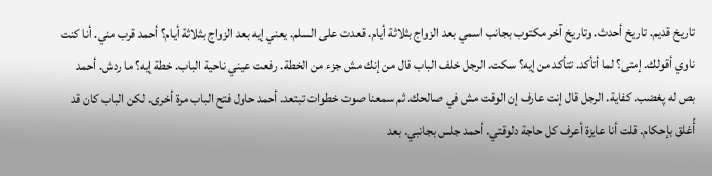تاريخ قديم. تاريخ أحدث. وتاريخ آخر مكتوب بجانب اسمي بعد الزواج بثلاثة أيام. قعدت على السلم. يعني إيه بعد الزواج بثلاثة أيام؟ أحمد قرب مني. أنا كنت ناوي أقولك. إمتى؟ لما أتأكد. تتأكد من إيه؟ سكت. الرجل خلف الباب قال من إنك مش جزء من الخطة. رفعت عيني ناحية الباب. خطة إيه؟ ما ردش. أحمد بص له پغضب. كفاية. الرجل قال إنت عارف إن الوقت مش في صالحك. ثم سمعنا صوت خطوات تبتعد. أحمد حاول فتح الباب مرة أخرى. لكن الباب كان قد أُغلق بإحكام. قلت أنا عايزة أعرف كل حاجة دلوقتي. أحمد جلس بجانبي. بعد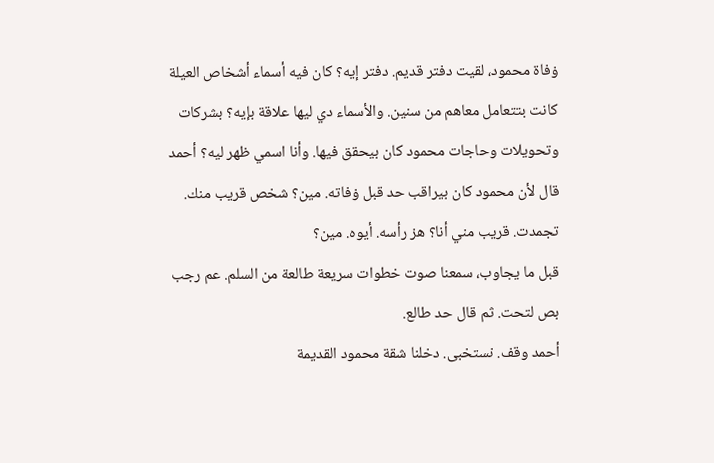ۏفاة محمود، لقيت دفتر قديم. دفتر إيه؟ كان فيه أسماء أشخاص العيلة كانت بتتعامل معاهم من سنين. والأسماء دي ليها علاقة بإيه؟ بشركات وتحويلات وحاجات محمود كان بيحقق فيها. وأنا اسمي ظهر ليه؟ أحمد قال لأن محمود كان بيراقب حد قبل ۏفاته. مين؟ شخص قريب منك. تجمدت. قريب مني أنا؟ هز رأسه. أيوه. مين؟
قبل ما يجاوب، سمعنا صوت خطوات سريعة طالعة من السلم. عم رجب بص لتحت. ثم قال حد طالع.
أحمد وقف. نستخبى. دخلنا شقة محمود القديمة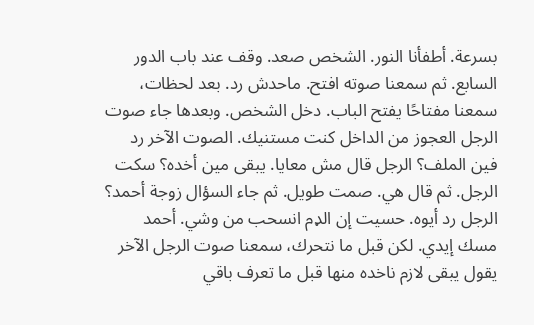بسرعة. أطفأنا النور. الشخص صعد. وقف عند باب الدور السابع. ثم سمعنا صوته افتح. ماحدش رد. بعد لحظات، سمعنا مفتاحًا يفتح الباب. دخل الشخص. وبعدها جاء صوت الرجل العجوز من الداخل كنت مستنيك. الصوت الآخر رد فين الملف؟ الرجل قال مش معايا. يبقى مين أخده؟ سكت الرجل. ثم قال هي. صمت طويل. ثم جاء السؤال زوجة أحمد؟ الرجل رد أيوه. حسيت إن الډم انسحب من وشي. أحمد مسك إيدي. لكن قبل ما نتحرك، سمعنا صوت الرجل الآخر يقول يبقى لازم ناخده منها قبل ما تعرف باقي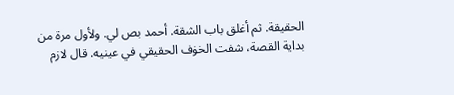الحقيقة. ثم أغلق باب الشقة. أحمد بص لي. ولأول مرة من بداية القصة، شفت الخۏف الحقيقي في عينيه. قال لازم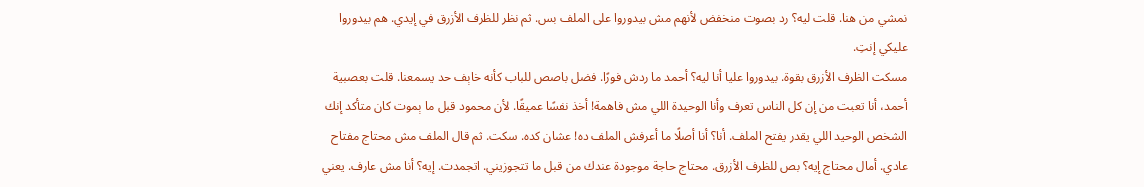نمشي من هنا. قلت ليه؟ رد بصوت منخفض لأنهم مش بيدوروا على الملف بس. ثم نظر للظرف الأزرق في إيدي. هم بيدوروا عليكي إنتِ.
مسكت الظرف الأزرق بقوة. بيدوروا عليا أنا ليه؟ أحمد ما ردش فورًا. فضل باصص للباب كأنه خاېف حد يسمعنا. قلت بعصبية أحمد، أنا تعبت من إن كل الناس تعرف وأنا الوحيدة اللي مش فاهمة! أخذ نفسًا عميقًا. لأن محمود قبل ما ېموت كان متأكد إنك الشخص الوحيد اللي يقدر يفتح الملف. أنا؟ أنا أصلًا ما أعرفش الملف ده! عشان كده. سكت. ثم قال الملف مش محتاج مفتاح عادي. أمال محتاج إيه؟ بص للظرف الأزرق. محتاج حاجة موجودة عندك من قبل ما تتجوزيني. اتجمدت. إيه؟ أنا مش عارف. يعني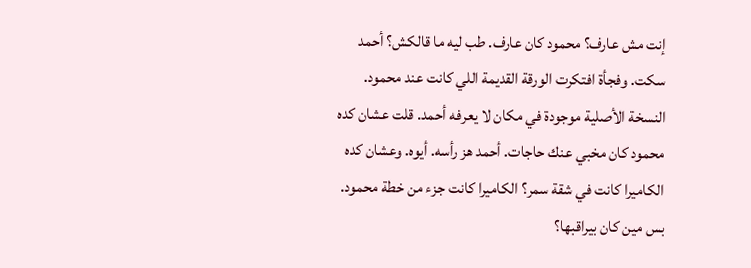إنت مش عارف؟ محمود كان عارف. طب ليه ما قالكش؟ أحمد سكت. وفجأة افتكرت الورقة القديمة اللي كانت عند محمود. النسخة الأصلية موجودة في مكان لا يعرفه أحمد. قلت عشان كده محمود كان مخبي عنك حاجات. أحمد هز رأسه. أيوه. وعشان كده الكاميرا كانت في شقة سمر؟ الكاميرا كانت جزء من خطة محمود. بس مين كان بيراقبها؟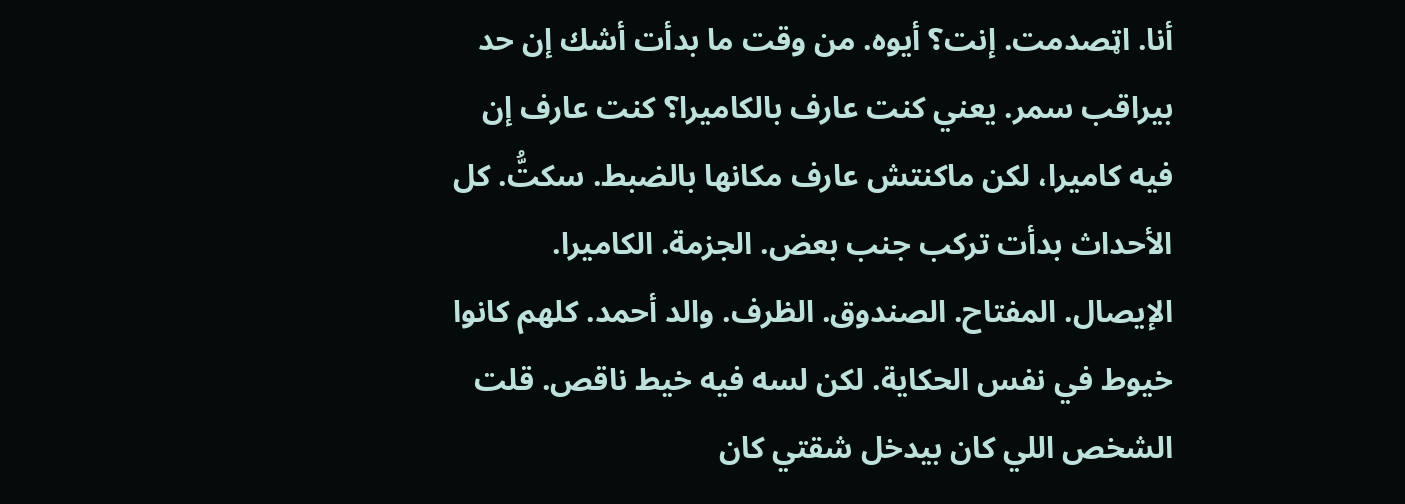أنا. اټصدمت. إنت؟ أيوه. من وقت ما بدأت أشك إن حد بيراقب سمر. يعني كنت عارف بالكاميرا؟ كنت عارف إن فيه كاميرا، لكن ماكنتش عارف مكانها بالضبط. سكتُّ. كل الأحداث بدأت تركب جنب بعض. الجزمة. الكاميرا. الإيصال. المفتاح. الصندوق. الظرف. والد أحمد. كلهم كانوا خيوط في نفس الحكاية. لكن لسه فيه خيط ناقص. قلت الشخص اللي كان بيدخل شقتي كان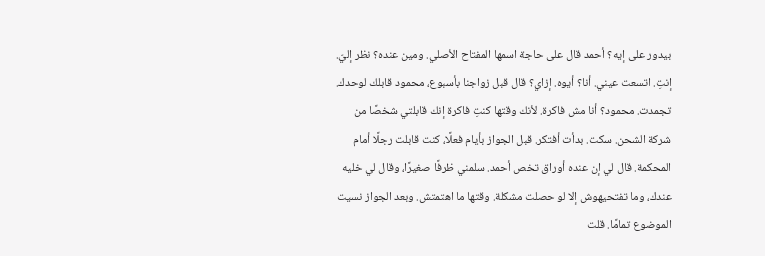بيدور على إيه؟ أحمد قال على حاجة اسمها المفتاح الأصلي. ومين عنده؟ نظر إليّ. إنتِ. اتسعت عيني. أنا؟ أيوه. إزاي؟ قال قبل زواجنا بأسبوع، محمود قابلك لوحدك. تجمدت. محمود؟ أنا مش فاكرة. لأنك وقتها كنتِ فاكرة إنك قابلتي شخصًا من شركة الشحن. سكت. بدأت أفتكر. قبل الجواز بأيام فعلًا، كنت قابلت رجلًا أمام المحكمة. قال لي إن عنده أوراق تخص أحمد. سلمني ظرفًا صغيرًا، وقال لي خليه عندك، وما تفتحيهوش إلا لو حصلت مشكلة. وقتها ما اهتمتش. وبعد الجواز نسيت الموضوع تمامًا. قلت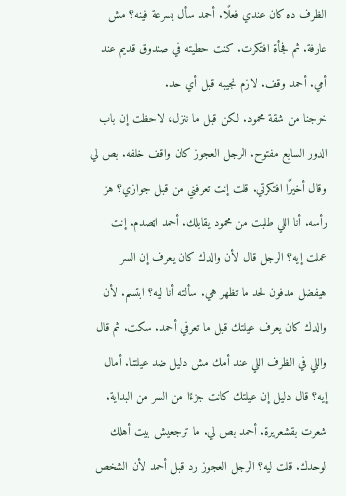الظرف ده كان عندي فعلًا. أحمد سأل بسرعة فينه؟ مش عارفة. ثم فجأة افتكرت. كنت حطيته في صندوق قديم عند أمي. أحمد وقف. لازم نجيبه قبل أي حد.
خرجنا من شقة محمود. لكن قبل ما ننزل، لاحظت إن باب الدور السابع مفتوح. الرجل العجوز كان واقف خلفه. بص لي وقال أخيرًا افتكرتي. قلت إنت تعرفني من قبل جوازي؟ هز رأسه. أنا اللي طلبت من محمود يقابلك. أحمد اټصدم. إنت عملت إيه؟ الرجل قال لأن والدك كان يعرف إن السر هيفضل مدفون لحد ما تظهر هي. سألته أنا ليه؟ ابتسم. لأن والدك كان يعرف عيلتك قبل ما تعرفي أحمد. سكت. ثم قال واللي في الظرف اللي عند أمك مش دليل ضد عيلتنا. أمال إيه؟ قال دليل إن عيلتك كانت جزءًا من السر من البداية. شعرت بقشعريرة. أحمد بص لي. ما ترجعيش بيت أهلك لوحدك. قلت ليه؟ الرجل العجوز رد قبل أحمد لأن الشخص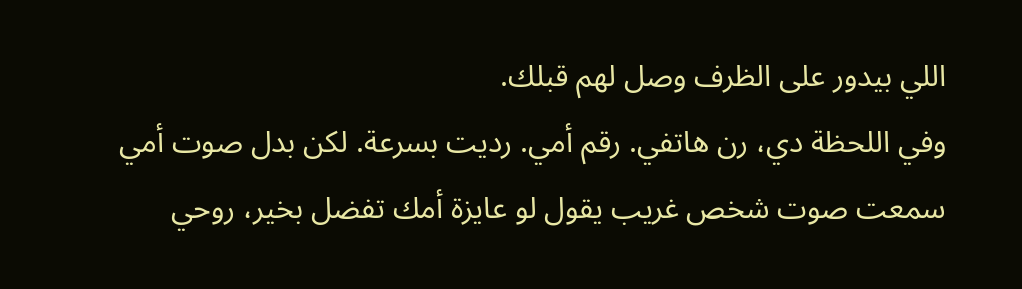اللي بيدور على الظرف وصل لهم قبلك.
وفي اللحظة دي، رن هاتفي. رقم أمي. رديت بسرعة. لكن بدل صوت أمي سمعت صوت شخص غريب يقول لو عايزة أمك تفضل بخير، روحي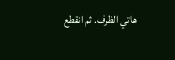هاتي الظرف. ثم انقطع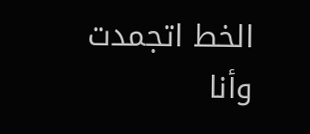الخط اتجمدت وأنا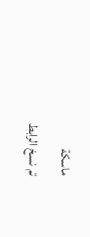ماسكة
تم نسخ الرابط